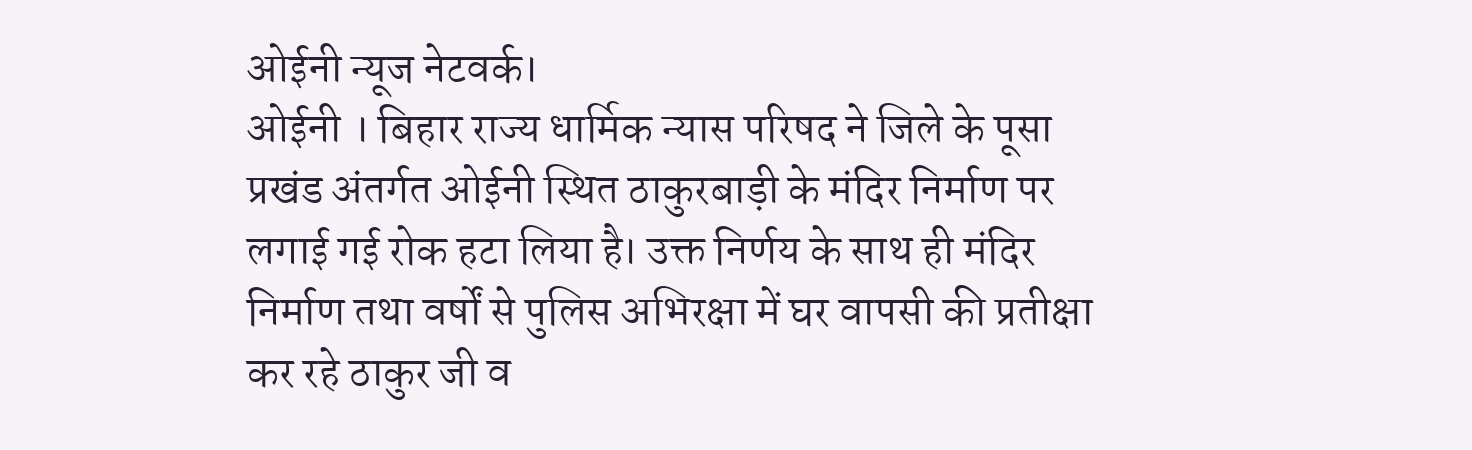ओईनी न्यूज नेटवर्क।
ओईनी । बिहार राज्य धार्मिक न्यास परिषद ने जिले के पूसा प्रखंड अंतर्गत ओईनी स्थित ठाकुरबाड़ी के मंदिर निर्माण पर लगाई गई रोक हटा लिया है। उक्त निर्णय के साथ ही मंदिर निर्माण तथा वर्षों से पुलिस अभिरक्षा में घर वापसी की प्रतीक्षा कर रहे ठाकुर जी व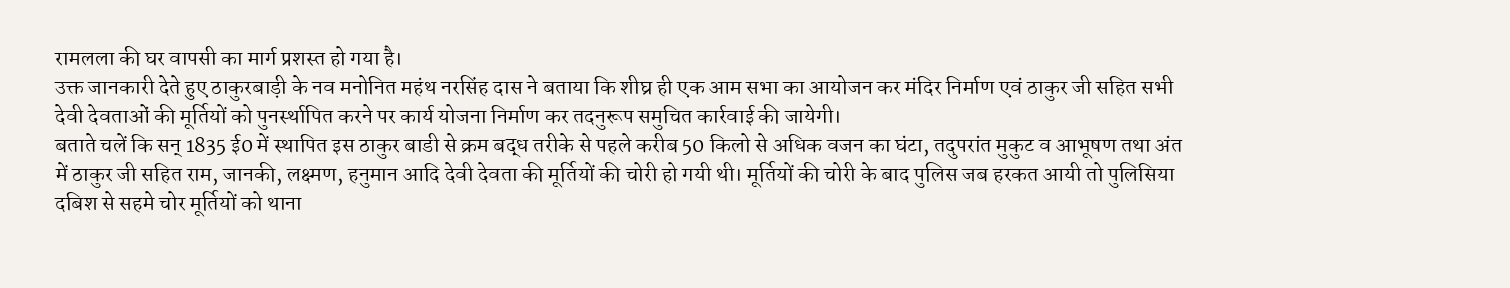रामलला की घर वापसी का मार्ग प्रशस्त हो गया है।
उक्त जानकारी देते हुए ठाकुरबाड़ी के नव मनोनित महंथ नरसिंह दास ने बताया कि शीघ्र ही एक आम सभा का आयोजन कर मंदिर निर्माण एवं ठाकुर जी सहित सभी देवी देवताओं की मूर्तियों को पुनर्स्थापित करने पर कार्य योजना निर्माण कर तदनुरूप समुचित कार्रवाई की जायेगी।
बताते चलें कि सन् 1835 ई0 में स्थापित इस ठाकुर बाडी से क्रम बद्ध तरीके से पहले करीब 50 किलो से अधिक वजन का घंटा, तदुपरांत मुकुट व आभूषण तथा अंत में ठाकुर जी सहित राम, जानकी, लक्ष्मण, हनुमान आदि देवी देवता की मूर्तियों की चोरी हो गयी थी। मूर्तियों की चोरी के बाद पुलिस जब हरकत आयी तो पुलिसिया दबिश से सहमे चोर मूर्तियों को थाना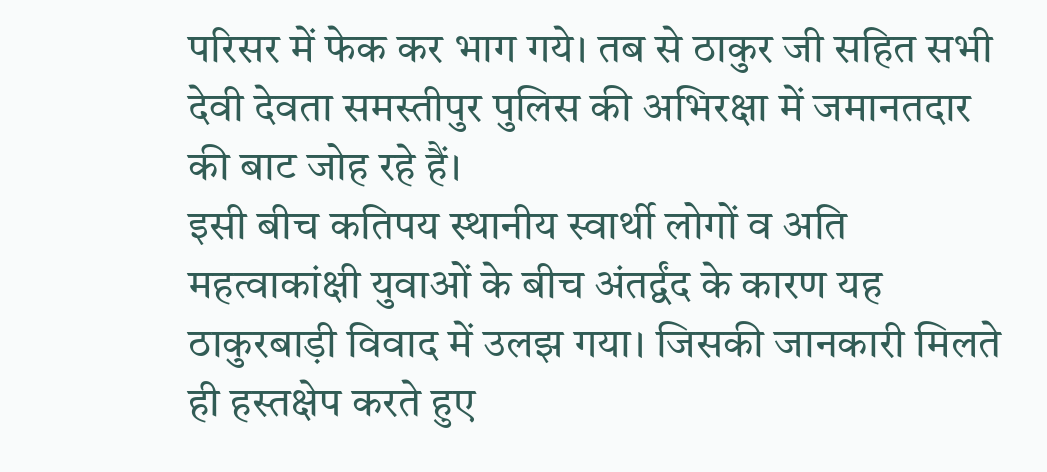परिसर में फेक कर भाग गये। तब से ठाकुर जी सहित सभी देवी देवता समस्तीपुर पुलिस की अभिरक्षा में जमानतदार की बाट जोह रहे हैं।
इसी बीच कतिपय स्थानीय स्वार्थी लोगों व अति महत्वाकांक्षी युवाओं के बीच अंतर्द्वंद के कारण यह ठाकुरबाड़ी विवाद में उलझ गया। जिसकी जानकारी मिलते ही हस्तक्षेप करते हुए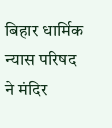बिहार धार्मिक न्यास परिषद ने मंदिर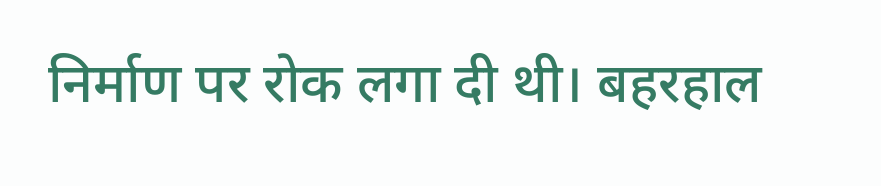निर्माण पर रोक लगा दी थी। बहरहाल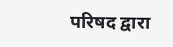परिषद द्वारा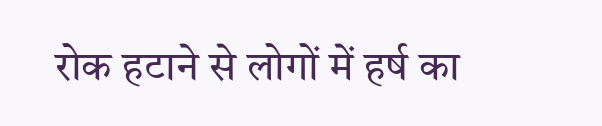रोक हटाने से लोगों में हर्ष का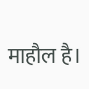माहौल है।